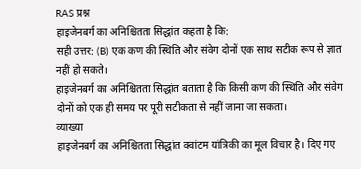RAS प्रश्न
हाइजेनबर्ग का अनिश्चितता सिद्धांत कहता है कि:
सही उत्तर: (B) एक कण की स्थिति और संवेग दोनों एक साथ सटीक रूप से ज्ञात नहीं हो सकते।
हाइजेनबर्ग का अनिश्चितता सिद्धांत बताता है कि किसी कण की स्थिति और संवेग दोनों को एक ही समय पर पूरी सटीकता से नहीं जाना जा सकता।
व्याख्या
हाइजेनबर्ग का अनिश्चितता सिद्धांत क्वांटम यांत्रिकी का मूल विचार है। दिए गए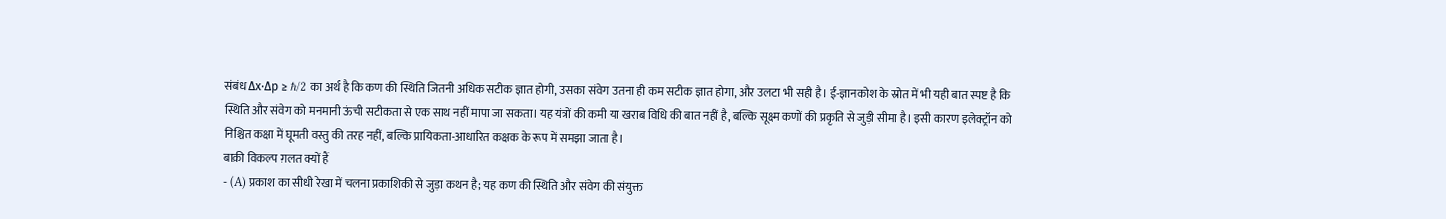संबंध Δx·Δp ≥ ℏ/2 का अर्थ है कि कण की स्थिति जितनी अधिक सटीक ज्ञात होगी, उसका संवेग उतना ही कम सटीक ज्ञात होगा, और उलटा भी सही है। ई-ज्ञानकोश के स्रोत में भी यही बात स्पष्ट है कि स्थिति और संवेग को मनमानी ऊंची सटीकता से एक साथ नहीं मापा जा सकता। यह यंत्रों की कमी या खराब विधि की बात नहीं है, बल्कि सूक्ष्म कणों की प्रकृति से जुड़ी सीमा है। इसी कारण इलेक्ट्रॉन को निश्चित कक्षा में घूमती वस्तु की तरह नहीं, बल्कि प्रायिकता-आधारित कक्षक के रूप में समझा जाता है।
बाक़ी विकल्प ग़लत क्यों हैं
- (A) प्रकाश का सीधी रेखा में चलना प्रकाशिकी से जुड़ा कथन है; यह कण की स्थिति और संवेग की संयुक्त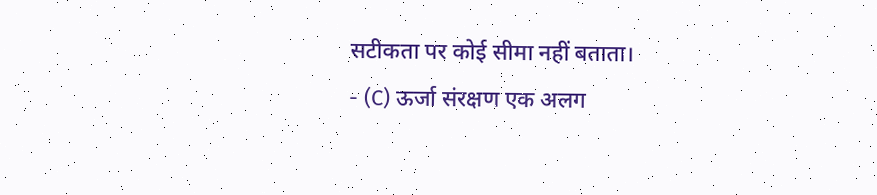सटीकता पर कोई सीमा नहीं बताता।
- (C) ऊर्जा संरक्षण एक अलग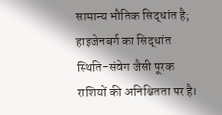सामान्य भौतिक सिद्धांत है; हाइजेनबर्ग का सिद्धांत स्थिति-संवेग जैसी पूरक राशियों की अनिश्चितता पर है।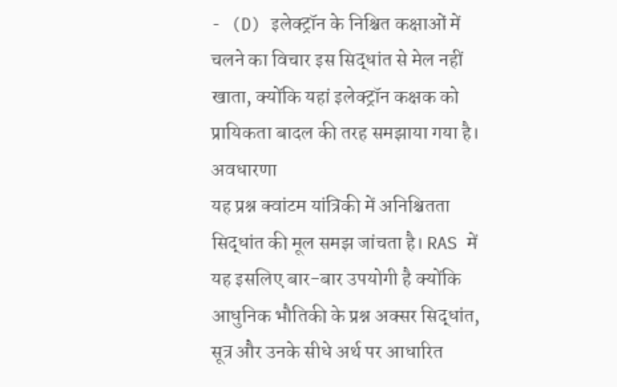- (D) इलेक्ट्रॉन के निश्चित कक्षाओं में चलने का विचार इस सिद्धांत से मेल नहीं खाता, क्योंकि यहां इलेक्ट्रॉन कक्षक को प्रायिकता बादल की तरह समझाया गया है।
अवधारणा
यह प्रश्न क्वांटम यांत्रिकी में अनिश्चितता सिद्धांत की मूल समझ जांचता है। RAS में यह इसलिए बार-बार उपयोगी है क्योंकि आधुनिक भौतिकी के प्रश्न अक्सर सिद्धांत, सूत्र और उनके सीधे अर्थ पर आधारित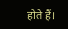होते हैं।